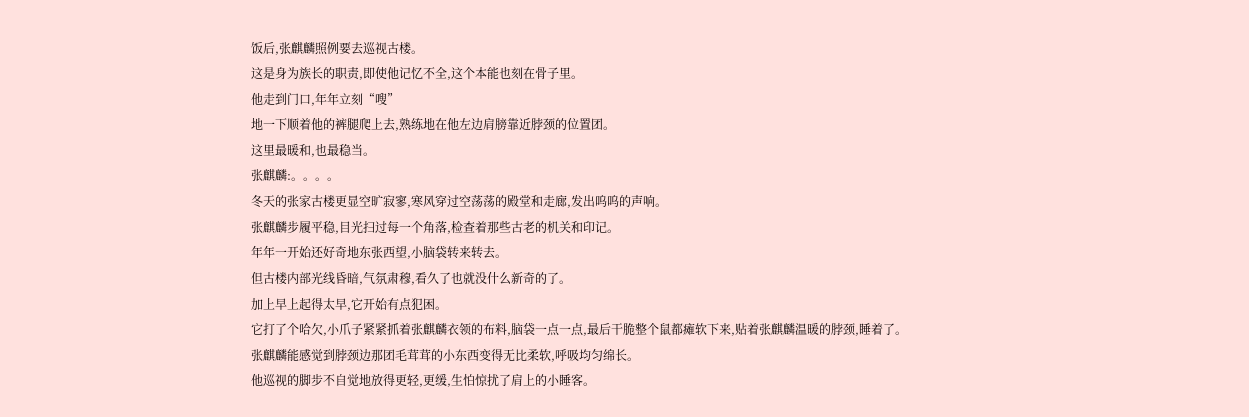饭后,张麒麟照例要去巡视古楼。
这是身为族长的职责,即使他记忆不全,这个本能也刻在骨子里。
他走到门口,年年立刻“嗖”
地一下顺着他的裤腿爬上去,熟练地在他左边肩膀靠近脖颈的位置团。
这里最暖和,也最稳当。
张麒麟:。。。。
冬天的张家古楼更显空旷寂寥,寒风穿过空荡荡的殿堂和走廊,发出呜呜的声响。
张麒麟步履平稳,目光扫过每一个角落,检查着那些古老的机关和印记。
年年一开始还好奇地东张西望,小脑袋转来转去。
但古楼内部光线昏暗,气氛肃穆,看久了也就没什么新奇的了。
加上早上起得太早,它开始有点犯困。
它打了个哈欠,小爪子紧紧抓着张麒麟衣领的布料,脑袋一点一点,最后干脆整个鼠都瘫软下来,贴着张麒麟温暖的脖颈,睡着了。
张麒麟能感觉到脖颈边那团毛茸茸的小东西变得无比柔软,呼吸均匀绵长。
他巡视的脚步不自觉地放得更轻,更缓,生怕惊扰了肩上的小睡客。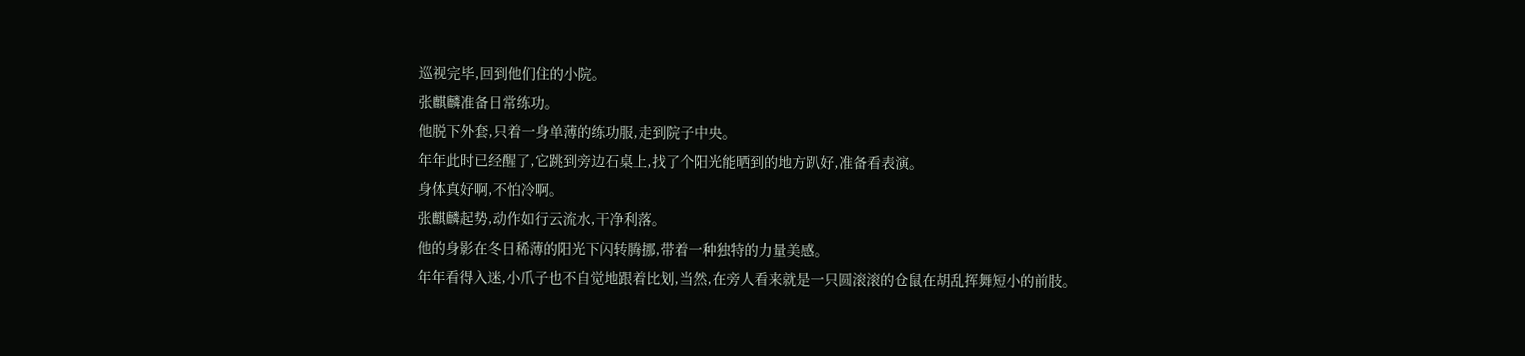巡视完毕,回到他们住的小院。
张麒麟准备日常练功。
他脱下外套,只着一身单薄的练功服,走到院子中央。
年年此时已经醒了,它跳到旁边石桌上,找了个阳光能晒到的地方趴好,准备看表演。
身体真好啊,不怕冷啊。
张麒麟起势,动作如行云流水,干净利落。
他的身影在冬日稀薄的阳光下闪转腾挪,带着一种独特的力量美感。
年年看得入迷,小爪子也不自觉地跟着比划,当然,在旁人看来就是一只圆滚滚的仓鼠在胡乱挥舞短小的前肢。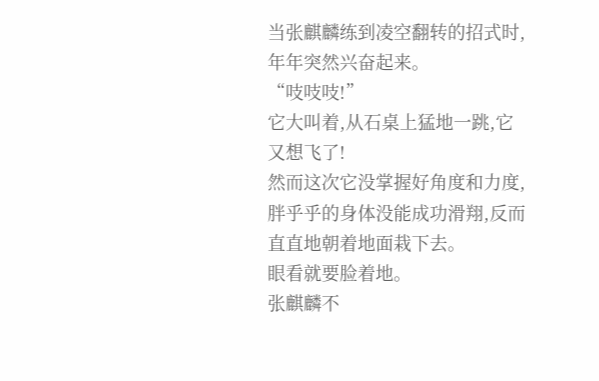当张麒麟练到凌空翻转的招式时,年年突然兴奋起来。
“吱吱吱!”
它大叫着,从石桌上猛地一跳,它又想飞了!
然而这次它没掌握好角度和力度,胖乎乎的身体没能成功滑翔,反而直直地朝着地面栽下去。
眼看就要脸着地。
张麒麟不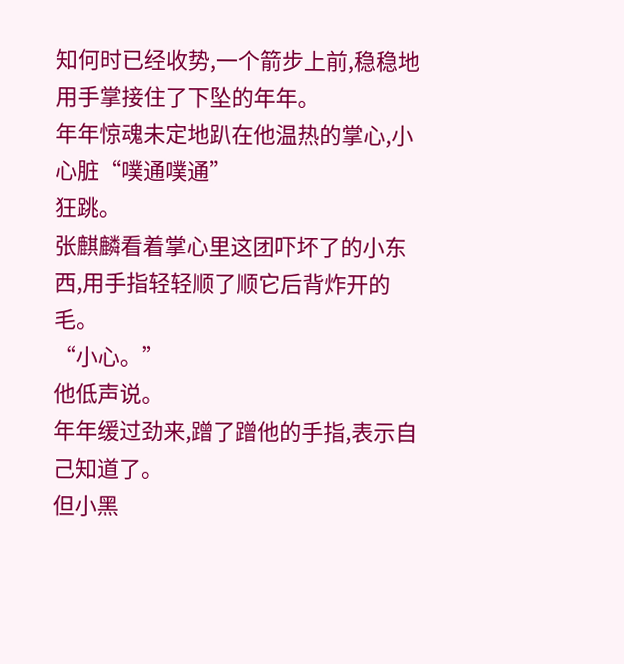知何时已经收势,一个箭步上前,稳稳地用手掌接住了下坠的年年。
年年惊魂未定地趴在他温热的掌心,小心脏“噗通噗通”
狂跳。
张麒麟看着掌心里这团吓坏了的小东西,用手指轻轻顺了顺它后背炸开的毛。
“小心。”
他低声说。
年年缓过劲来,蹭了蹭他的手指,表示自己知道了。
但小黑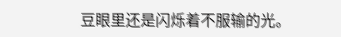豆眼里还是闪烁着不服输的光。